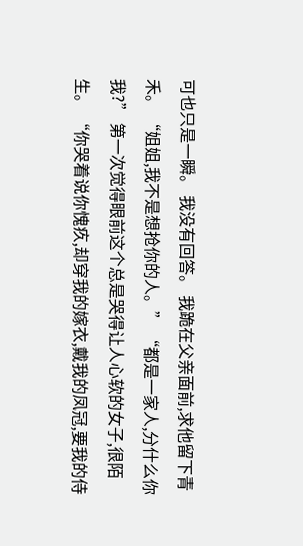可也只是一瞬。 我没有回答。 我跪在父亲面前,求他留下青禾。 “姐姐,我不是想抢你的人。” “都是一家人,分什么你我?” 第一次觉得眼前这个总是哭得让人心软的女子,很陌生。 “你哭着说你愧疚,却穿我的嫁衣,戴我的凤冠,要我的侍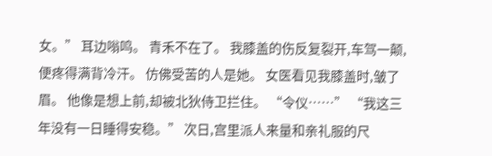女。” 耳边嗡鸣。 青禾不在了。 我膝盖的伤反复裂开,车驾一颠,便疼得满背冷汗。 仿佛受苦的人是她。 女医看见我膝盖时,皱了眉。 他像是想上前,却被北狄侍卫拦住。 “令仪……” “我这三年没有一日睡得安稳。” 次日,宫里派人来量和亲礼服的尺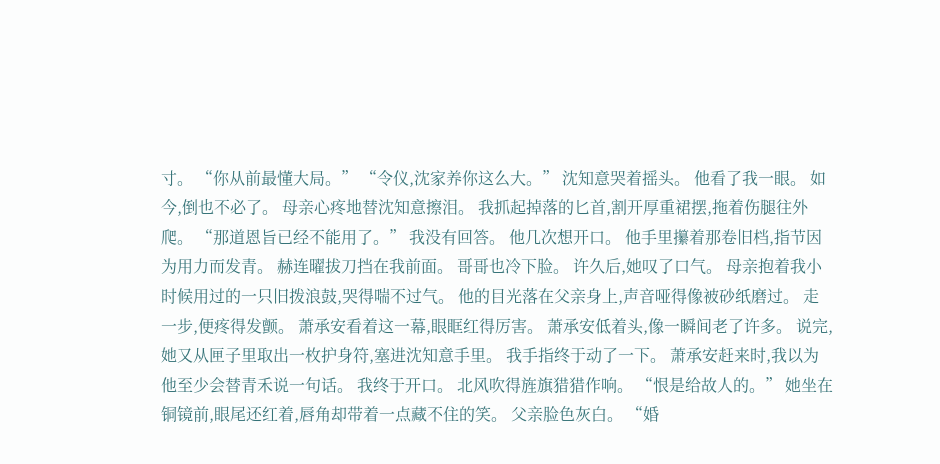寸。 “你从前最懂大局。” “令仪,沈家养你这么大。” 沈知意哭着摇头。 他看了我一眼。 如今,倒也不必了。 母亲心疼地替沈知意擦泪。 我抓起掉落的匕首,割开厚重裙摆,拖着伤腿往外爬。 “那道恩旨已经不能用了。” 我没有回答。 他几次想开口。 他手里攥着那卷旧档,指节因为用力而发青。 赫连曜拔刀挡在我前面。 哥哥也冷下脸。 许久后,她叹了口气。 母亲抱着我小时候用过的一只旧拨浪鼓,哭得喘不过气。 他的目光落在父亲身上,声音哑得像被砂纸磨过。 走一步,便疼得发颤。 萧承安看着这一幕,眼眶红得厉害。 萧承安低着头,像一瞬间老了许多。 说完,她又从匣子里取出一枚护身符,塞进沈知意手里。 我手指终于动了一下。 萧承安赶来时,我以为他至少会替青禾说一句话。 我终于开口。 北风吹得旌旗猎猎作响。 “恨是给故人的。” 她坐在铜镜前,眼尾还红着,唇角却带着一点藏不住的笑。 父亲脸色灰白。 “婚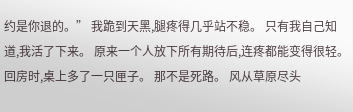约是你退的。” 我跪到天黑,腿疼得几乎站不稳。 只有我自己知道,我活了下来。 原来一个人放下所有期待后,连疼都能变得很轻。 回房时,桌上多了一只匣子。 那不是死路。 风从草原尽头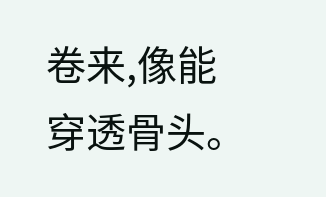卷来,像能穿透骨头。